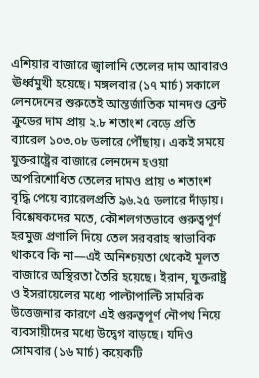এশিয়ার বাজারে জ্বালানি তেলের দাম আবারও ঊর্ধ্বমুখী হয়েছে। মঙ্গলবার (১৭ মার্চ) সকালে লেনদেনের শুরুতেই আন্তর্জাতিক মানদণ্ড ব্রেন্ট ক্রুডের দাম প্রায় ২.৮ শতাংশ বেড়ে প্রতি ব্যারেল ১০৩.০৮ ডলারে পৌঁছায়। একই সময়ে যুক্তরাষ্ট্রের বাজারে লেনদেন হওয়া অপরিশোধিত তেলের দামও প্রায় ৩ শতাংশ বৃদ্ধি পেয়ে ব্যারেলপ্রতি ৯৬.২৫ ডলারে দাঁড়ায়। বিশ্লেষকদের মতে, কৌশলগতভাবে গুরুত্বপূর্ণ হরমুজ প্রণালি দিয়ে তেল সরবরাহ স্বাভাবিক থাকবে কি না—এই অনিশ্চয়তা থেকেই মূলত বাজারে অস্থিরতা তৈরি হয়েছে। ইরান, যুক্তরাষ্ট্র ও ইসরায়েলের মধ্যে পাল্টাপাল্টি সামরিক উত্তেজনার কারণে এই গুরুত্বপূর্ণ নৌপথ নিয়ে ব্যবসায়ীদের মধ্যে উদ্বেগ বাড়ছে। যদিও সোমবার (১৬ মার্চ) কয়েকটি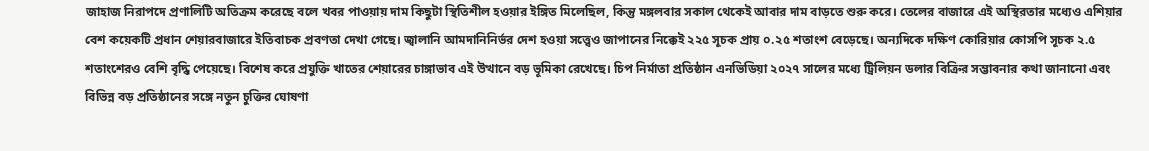জাহাজ নিরাপদে প্রণালিটি অতিক্রম করেছে বলে খবর পাওয়ায় দাম কিছুটা স্থিতিশীল হওয়ার ইঙ্গিত মিলেছিল, কিন্তু মঙ্গলবার সকাল থেকেই আবার দাম বাড়তে শুরু করে। তেলের বাজারে এই অস্থিরতার মধ্যেও এশিয়ার বেশ কয়েকটি প্রধান শেয়ারবাজারে ইতিবাচক প্রবণতা দেখা গেছে। জ্বালানি আমদানিনির্ভর দেশ হওয়া সত্ত্বেও জাপানের নিক্কেই ২২৫ সূচক প্রায় ০.২৫ শতাংশ বেড়েছে। অন্যদিকে দক্ষিণ কোরিয়ার কোসপি সূচক ২.৫ শতাংশেরও বেশি বৃদ্ধি পেয়েছে। বিশেষ করে প্রযুক্তি খাতের শেয়ারের চাঙ্গাভাব এই উত্থানে বড় ভূমিকা রেখেছে। চিপ নির্মাতা প্রতিষ্ঠান এনভিডিয়া ২০২৭ সালের মধ্যে ট্রিলিয়ন ডলার বিক্রির সম্ভাবনার কথা জানানো এবং বিভিন্ন বড় প্রতিষ্ঠানের সঙ্গে নতুন চুক্তির ঘোষণা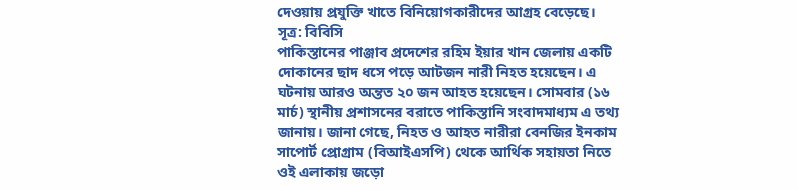দেওয়ায় প্রযুক্তি খাতে বিনিয়োগকারীদের আগ্রহ বেড়েছে। সূত্র: বিবিসি
পাকিস্তানের পাঞ্জাব প্রদেশের রহিম ইয়ার খান জেলায় একটি দোকানের ছাদ ধসে পড়ে আটজন নারী নিহত হয়েছেন। এ ঘটনায় আরও অন্তত ২০ জন আহত হয়েছেন। সোমবার (১৬ মার্চ) স্থানীয় প্রশাসনের বরাতে পাকিস্তানি সংবাদমাধ্যম এ তথ্য জানায়। জানা গেছে, নিহত ও আহত নারীরা বেনজির ইনকাম সাপোর্ট প্রোগ্রাম (বিআইএসপি) থেকে আর্থিক সহায়তা নিতে ওই এলাকায় জড়ো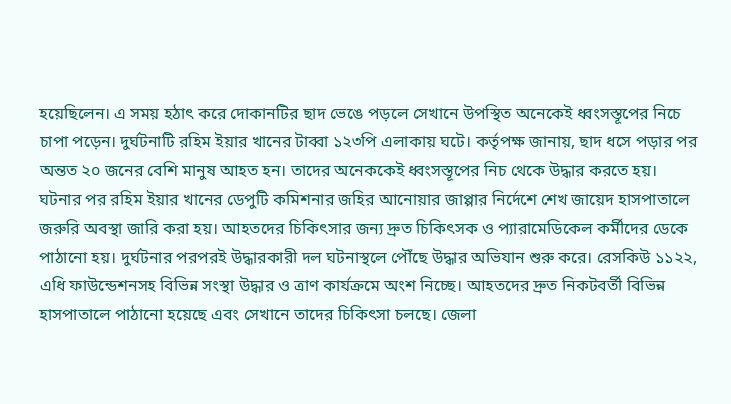হয়েছিলেন। এ সময় হঠাৎ করে দোকানটির ছাদ ভেঙে পড়লে সেখানে উপস্থিত অনেকেই ধ্বংসস্তূপের নিচে চাপা পড়েন। দুর্ঘটনাটি রহিম ইয়ার খানের টাব্বা ১২৩পি এলাকায় ঘটে। কর্তৃপক্ষ জানায়, ছাদ ধসে পড়ার পর অন্তত ২০ জনের বেশি মানুষ আহত হন। তাদের অনেককেই ধ্বংসস্তূপের নিচ থেকে উদ্ধার করতে হয়। ঘটনার পর রহিম ইয়ার খানের ডেপুটি কমিশনার জহির আনোয়ার জাপ্পার নির্দেশে শেখ জায়েদ হাসপাতালে জরুরি অবস্থা জারি করা হয়। আহতদের চিকিৎসার জন্য দ্রুত চিকিৎসক ও প্যারামেডিকেল কর্মীদের ডেকে পাঠানো হয়। দুর্ঘটনার পরপরই উদ্ধারকারী দল ঘটনাস্থলে পৌঁছে উদ্ধার অভিযান শুরু করে। রেসকিউ ১১২২, এধি ফাউন্ডেশনসহ বিভিন্ন সংস্থা উদ্ধার ও ত্রাণ কার্যক্রমে অংশ নিচ্ছে। আহতদের দ্রুত নিকটবর্তী বিভিন্ন হাসপাতালে পাঠানো হয়েছে এবং সেখানে তাদের চিকিৎসা চলছে। জেলা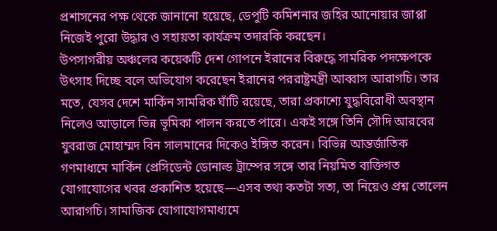প্রশাসনের পক্ষ থেকে জানানো হয়েছে, ডেপুটি কমিশনার জহির আনোয়ার জাপ্পা নিজেই পুরো উদ্ধার ও সহায়তা কার্যক্রম তদারকি করছেন।
উপসাগরীয় অঞ্চলের কয়েকটি দেশ গোপনে ইরানের বিরুদ্ধে সামরিক পদক্ষেপকে উৎসাহ দিচ্ছে বলে অভিযোগ করেছেন ইরানের পররাষ্ট্রমন্ত্রী আব্বাস আরাগচি। তার মতে, যেসব দেশে মার্কিন সামরিক ঘাঁটি রয়েছে, তারা প্রকাশ্যে যুদ্ধবিরোধী অবস্থান নিলেও আড়ালে ভিন্ন ভূমিকা পালন করতে পারে। একই সঙ্গে তিনি সৌদি আরবের যুবরাজ মোহাম্মদ বিন সালমানের দিকেও ইঙ্গিত করেন। বিভিন্ন আন্তর্জাতিক গণমাধ্যমে মার্কিন প্রেসিডেন্ট ডোনাল্ড ট্রাম্পের সঙ্গে তার নিয়মিত ব্যক্তিগত যোগাযোগের খবর প্রকাশিত হয়েছে—এসব তথ্য কতটা সত্য, তা নিয়েও প্রশ্ন তোলেন আরাগচি। সামাজিক যোগাযোগমাধ্যমে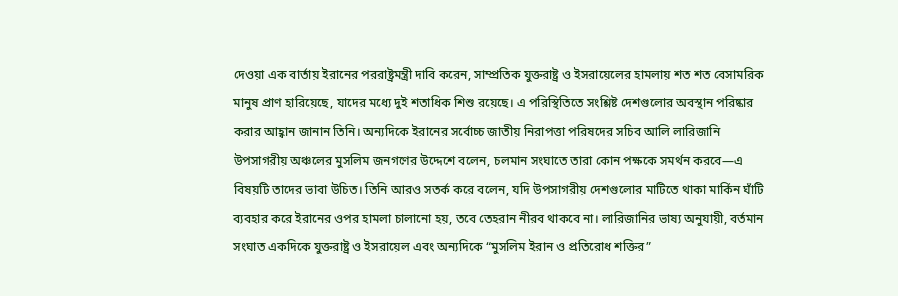দেওয়া এক বার্তায় ইরানের পররাষ্ট্রমন্ত্রী দাবি করেন, সাম্প্রতিক যুক্তরাষ্ট্র ও ইসরায়েলের হামলায় শত শত বেসামরিক মানুষ প্রাণ হারিয়েছে, যাদের মধ্যে দুই শতাধিক শিশু রয়েছে। এ পরিস্থিতিতে সংশ্লিষ্ট দেশগুলোর অবস্থান পরিষ্কার করার আহ্বান জানান তিনি। অন্যদিকে ইরানের সর্বোচ্চ জাতীয় নিরাপত্তা পরিষদের সচিব আলি লারিজানি উপসাগরীয় অঞ্চলের মুসলিম জনগণের উদ্দেশে বলেন, চলমান সংঘাতে তারা কোন পক্ষকে সমর্থন করবে—এ বিষয়টি তাদের ভাবা উচিত। তিনি আরও সতর্ক করে বলেন, যদি উপসাগরীয় দেশগুলোর মাটিতে থাকা মার্কিন ঘাঁটি ব্যবহার করে ইরানের ওপর হামলা চালানো হয়, তবে তেহরান নীরব থাকবে না। লারিজানির ভাষ্য অনুযায়ী, বর্তমান সংঘাত একদিকে যুক্তরাষ্ট্র ও ইসরায়েল এবং অন্যদিকে “মুসলিম ইরান ও প্রতিরোধ শক্তির”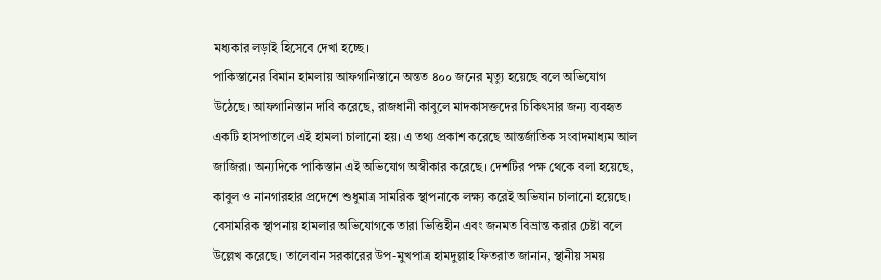মধ্যকার লড়াই হিসেবে দেখা হচ্ছে।
পাকিস্তানের বিমান হামলায় আফগানিস্তানে অন্তত ৪০০ জনের মৃত্যু হয়েছে বলে অভিযোগ উঠেছে। আফগানিস্তান দাবি করেছে, রাজধানী কাবুলে মাদকাসক্তদের চিকিৎসার জন্য ব্যবহৃত একটি হাসপাতালে এই হামলা চালানো হয়। এ তথ্য প্রকাশ করেছে আন্তর্জাতিক সংবাদমাধ্যম আল জাজিরা। অন্যদিকে পাকিস্তান এই অভিযোগ অস্বীকার করেছে। দেশটির পক্ষ থেকে বলা হয়েছে, কাবুল ও নানগারহার প্রদেশে শুধুমাত্র সামরিক স্থাপনাকে লক্ষ্য করেই অভিযান চালানো হয়েছে। বেসামরিক স্থাপনায় হামলার অভিযোগকে তারা ভিত্তিহীন এবং জনমত বিভ্রান্ত করার চেষ্টা বলে উল্লেখ করেছে। তালেবান সরকারের উপ-মুখপাত্র হামদুল্লাহ ফিতরাত জানান, স্থানীয় সময়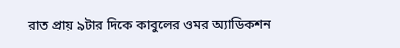রাত প্রায় ৯টার দিকে কাবুলের ওমর অ্যাডিকশন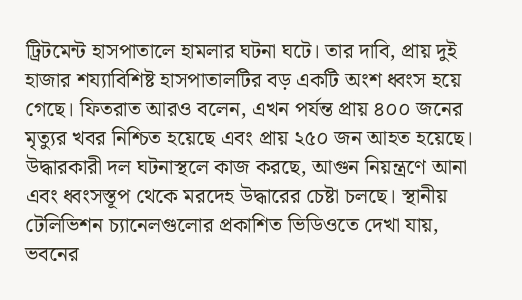ট্রিটমেন্ট হাসপাতালে হামলার ঘটনা ঘটে। তার দাবি, প্রায় দুই হাজার শয্যাবিশিষ্ট হাসপাতালটির বড় একটি অংশ ধ্বংস হয়ে গেছে। ফিতরাত আরও বলেন, এখন পর্যন্ত প্রায় ৪০০ জনের মৃত্যুর খবর নিশ্চিত হয়েছে এবং প্রায় ২৫০ জন আহত হয়েছে। উদ্ধারকারী দল ঘটনাস্থলে কাজ করছে, আগুন নিয়ন্ত্রণে আনা এবং ধ্বংসস্তূপ থেকে মরদেহ উদ্ধারের চেষ্টা চলছে। স্থানীয় টেলিভিশন চ্যানেলগুলোর প্রকাশিত ভিডিওতে দেখা যায়, ভবনের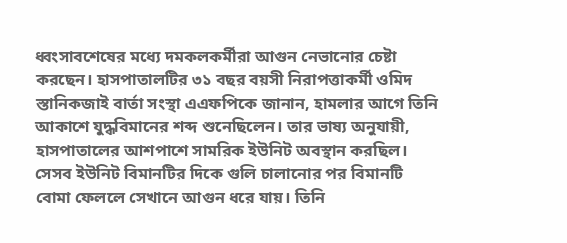ধ্বংসাবশেষের মধ্যে দমকলকর্মীরা আগুন নেভানোর চেষ্টা করছেন। হাসপাতালটির ৩১ বছর বয়সী নিরাপত্তাকর্মী ওমিদ স্তানিকজাই বার্তা সংস্থা এএফপিকে জানান, হামলার আগে তিনি আকাশে যুদ্ধবিমানের শব্দ শুনেছিলেন। তার ভাষ্য অনুযায়ী, হাসপাতালের আশপাশে সামরিক ইউনিট অবস্থান করছিল। সেসব ইউনিট বিমানটির দিকে গুলি চালানোর পর বিমানটি বোমা ফেললে সেখানে আগুন ধরে যায়। তিনি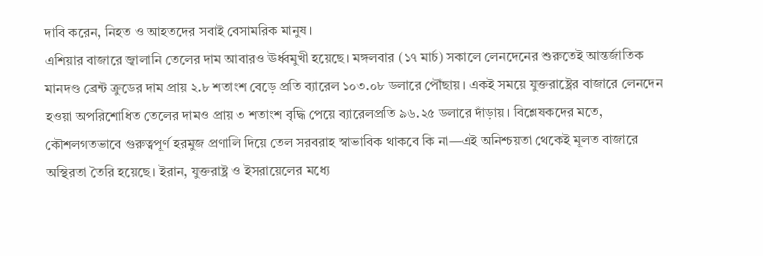দাবি করেন, নিহত ও আহতদের সবাই বেসামরিক মানুষ।
এশিয়ার বাজারে জ্বালানি তেলের দাম আবারও ঊর্ধ্বমুখী হয়েছে। মঙ্গলবার (১৭ মার্চ) সকালে লেনদেনের শুরুতেই আন্তর্জাতিক মানদণ্ড ব্রেন্ট ক্রুডের দাম প্রায় ২.৮ শতাংশ বেড়ে প্রতি ব্যারেল ১০৩.০৮ ডলারে পৌঁছায়। একই সময়ে যুক্তরাষ্ট্রের বাজারে লেনদেন হওয়া অপরিশোধিত তেলের দামও প্রায় ৩ শতাংশ বৃদ্ধি পেয়ে ব্যারেলপ্রতি ৯৬.২৫ ডলারে দাঁড়ায়। বিশ্লেষকদের মতে, কৌশলগতভাবে গুরুত্বপূর্ণ হরমুজ প্রণালি দিয়ে তেল সরবরাহ স্বাভাবিক থাকবে কি না—এই অনিশ্চয়তা থেকেই মূলত বাজারে অস্থিরতা তৈরি হয়েছে। ইরান, যুক্তরাষ্ট্র ও ইসরায়েলের মধ্যে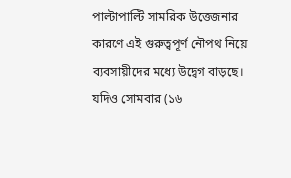পাল্টাপাল্টি সামরিক উত্তেজনার কারণে এই গুরুত্বপূর্ণ নৌপথ নিয়ে ব্যবসায়ীদের মধ্যে উদ্বেগ বাড়ছে। যদিও সোমবার (১৬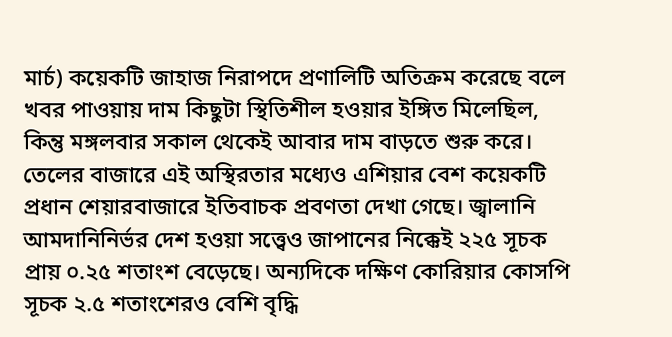মার্চ) কয়েকটি জাহাজ নিরাপদে প্রণালিটি অতিক্রম করেছে বলে খবর পাওয়ায় দাম কিছুটা স্থিতিশীল হওয়ার ইঙ্গিত মিলেছিল, কিন্তু মঙ্গলবার সকাল থেকেই আবার দাম বাড়তে শুরু করে। তেলের বাজারে এই অস্থিরতার মধ্যেও এশিয়ার বেশ কয়েকটি প্রধান শেয়ারবাজারে ইতিবাচক প্রবণতা দেখা গেছে। জ্বালানি আমদানিনির্ভর দেশ হওয়া সত্ত্বেও জাপানের নিক্কেই ২২৫ সূচক প্রায় ০.২৫ শতাংশ বেড়েছে। অন্যদিকে দক্ষিণ কোরিয়ার কোসপি সূচক ২.৫ শতাংশেরও বেশি বৃদ্ধি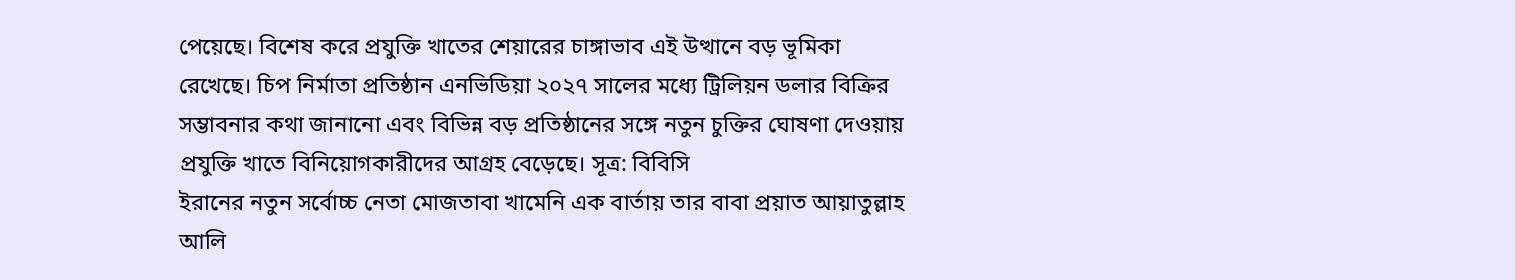পেয়েছে। বিশেষ করে প্রযুক্তি খাতের শেয়ারের চাঙ্গাভাব এই উত্থানে বড় ভূমিকা রেখেছে। চিপ নির্মাতা প্রতিষ্ঠান এনভিডিয়া ২০২৭ সালের মধ্যে ট্রিলিয়ন ডলার বিক্রির সম্ভাবনার কথা জানানো এবং বিভিন্ন বড় প্রতিষ্ঠানের সঙ্গে নতুন চুক্তির ঘোষণা দেওয়ায় প্রযুক্তি খাতে বিনিয়োগকারীদের আগ্রহ বেড়েছে। সূত্র: বিবিসি
ইরানের নতুন সর্বোচ্চ নেতা মোজতাবা খামেনি এক বার্তায় তার বাবা প্রয়াত আয়াতুল্লাহ আলি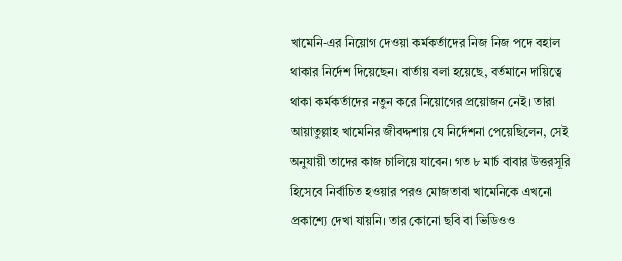খামেনি-এর নিয়োগ দেওয়া কর্মকর্তাদের নিজ নিজ পদে বহাল থাকার নির্দেশ দিয়েছেন। বার্তায় বলা হয়েছে, বর্তমানে দায়িত্বে থাকা কর্মকর্তাদের নতুন করে নিয়োগের প্রয়োজন নেই। তারা আয়াতুল্লাহ খামেনির জীবদ্দশায় যে নির্দেশনা পেয়েছিলেন, সেই অনুযায়ী তাদের কাজ চালিয়ে যাবেন। গত ৮ মার্চ বাবার উত্তরসূরি হিসেবে নির্বাচিত হওয়ার পরও মোজতাবা খামেনিকে এখনো প্রকাশ্যে দেখা যায়নি। তার কোনো ছবি বা ভিডিওও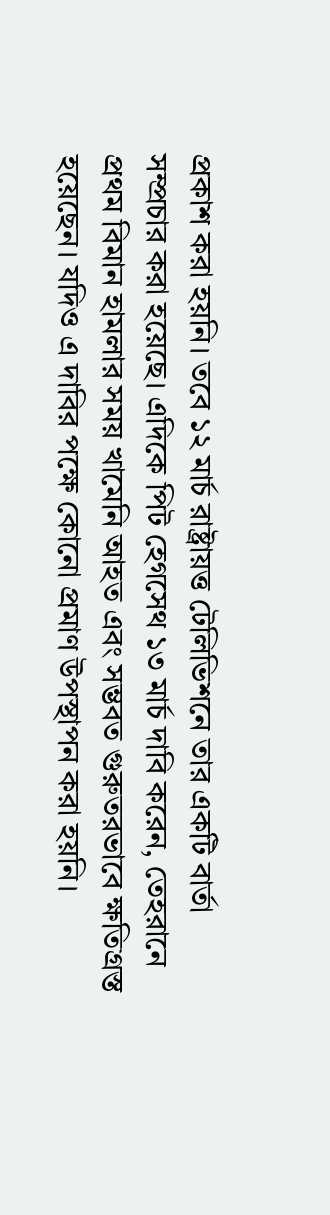প্রকাশ করা হয়নি। তবে ১২ মার্চ রাষ্ট্রায়ত্ত টেলিভিশনে তার একটি বার্তা সম্প্রচার করা হয়েছে। এদিকে পিট হেগসেথ ১৩ মার্চ দাবি করেন, তেহরানে প্রথম বিমান হামলার সময় খামেনি আহত এবং সম্ভবত গুরুতরভাবে ক্ষতিগ্রস্ত হয়েছেন। যদিও এ দাবির পক্ষে কোনো প্রমাণ উপস্থাপন করা হয়নি।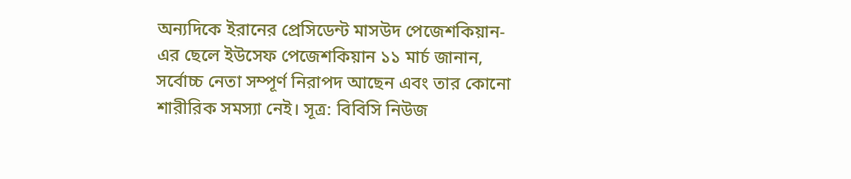অন্যদিকে ইরানের প্রেসিডেন্ট মাসউদ পেজেশকিয়ান-এর ছেলে ইউসেফ পেজেশকিয়ান ১১ মার্চ জানান, সর্বোচ্চ নেতা সম্পূর্ণ নিরাপদ আছেন এবং তার কোনো শারীরিক সমস্যা নেই। সূত্র: বিবিসি নিউজ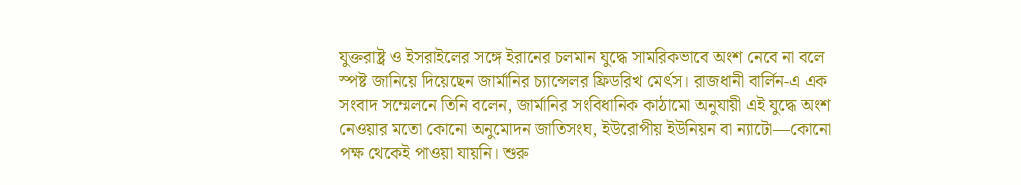যুক্তরাষ্ট্র ও ইসরাইলের সঙ্গে ইরানের চলমান যুদ্ধে সামরিকভাবে অংশ নেবে না বলে স্পষ্ট জানিয়ে দিয়েছেন জার্মানির চ্যান্সেলর ফ্রিডরিখ মের্ৎস। রাজধানী বার্লিন-এ এক সংবাদ সম্মেলনে তিনি বলেন, জার্মানির সংবিধানিক কাঠামো অনুযায়ী এই যুদ্ধে অংশ নেওয়ার মতো কোনো অনুমোদন জাতিসংঘ, ইউরোপীয় ইউনিয়ন বা ন্যাটো—কোনো পক্ষ থেকেই পাওয়া যায়নি। শুরু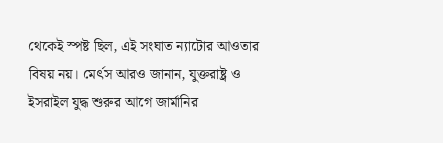থেকেই স্পষ্ট ছিল, এই সংঘাত ন্যাটোর আওতার বিষয় নয়। মের্ৎস আরও জানান, যুক্তরাষ্ট্র ও ইসরাইল যুদ্ধ শুরুর আগে জার্মানির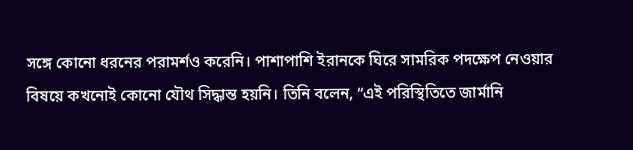সঙ্গে কোনো ধরনের পরামর্শও করেনি। পাশাপাশি ইরানকে ঘিরে সামরিক পদক্ষেপ নেওয়ার বিষয়ে কখনোই কোনো যৌথ সিদ্ধান্ত হয়নি। তিনি বলেন, “এই পরিস্থিতিতে জার্মানি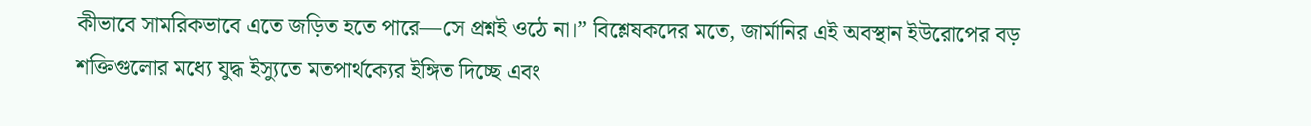কীভাবে সামরিকভাবে এতে জড়িত হতে পারে—সে প্রশ্নই ওঠে না।” বিশ্লেষকদের মতে, জার্মানির এই অবস্থান ইউরোপের বড় শক্তিগুলোর মধ্যে যুদ্ধ ইস্যুতে মতপার্থক্যের ইঙ্গিত দিচ্ছে এবং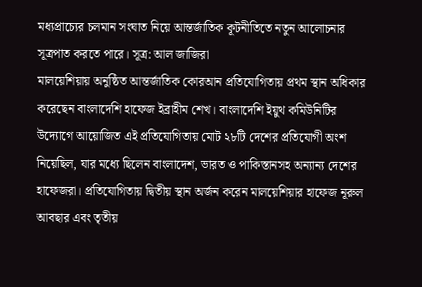মধ্যপ্রাচ্যের চলমান সংঘাত নিয়ে আন্তর্জাতিক কূটনীতিতে নতুন আলোচনার সূত্রপাত করতে পারে। সূত্র: আল জাজিরা
মালয়েশিয়ায় অনুষ্ঠিত আন্তর্জাতিক কোরআন প্রতিযোগিতায় প্রথম স্থান অধিকার করেছেন বাংলাদেশি হাফেজ ইব্রাহীম শেখ। বাংলাদেশি ইয়ুথ কমিউনিটির উদ্যোগে আয়োজিত এই প্রতিযোগিতায় মোট ২৮টি দেশের প্রতিযোগী অংশ নিয়েছিল, যার মধ্যে ছিলেন বাংলাদেশ, ভারত ও পাকিস্তানসহ অন্যান্য দেশের হাফেজরা। প্রতিযোগিতায় দ্বিতীয় স্থান অর্জন করেন মালয়েশিয়ার হাফেজ নূরুল আবছার এবং তৃতীয়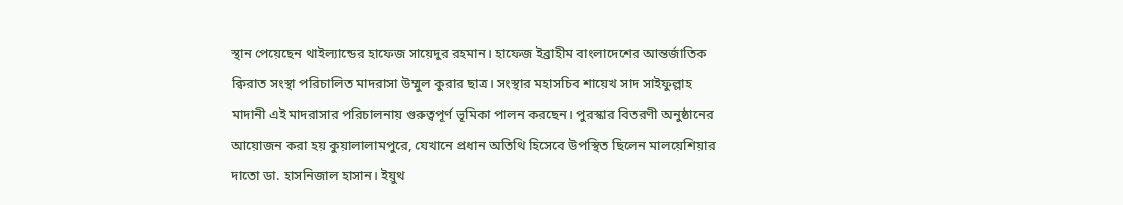স্থান পেয়েছেন থাইল্যান্ডের হাফেজ সায়েদুর রহমান। হাফেজ ইব্রাহীম বাংলাদেশের আন্তর্জাতিক ক্বিরাত সংস্থা পরিচালিত মাদরাসা উম্মুল কুরার ছাত্র। সংস্থার মহাসচিব শায়েখ সাদ সাইফুল্লাহ মাদানী এই মাদরাসার পরিচালনায় গুরুত্বপূর্ণ ভূমিকা পালন করছেন। পুরস্কার বিতরণী অনুষ্ঠানের আয়োজন করা হয় কুয়ালালামপুরে, যেখানে প্রধান অতিথি হিসেবে উপস্থিত ছিলেন মালয়েশিয়ার দাতো ডা. হাসনিজাল হাসান। ইয়ুথ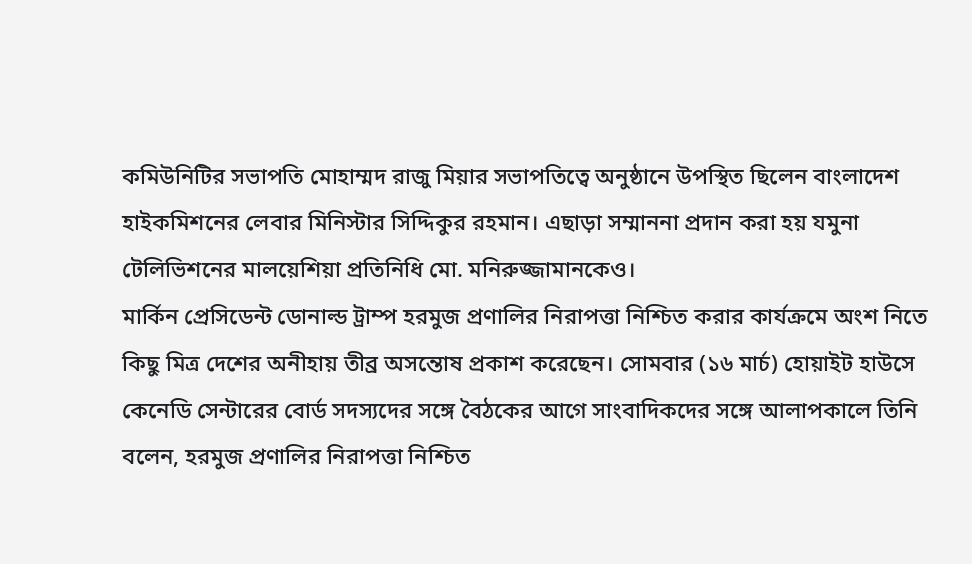কমিউনিটির সভাপতি মোহাম্মদ রাজু মিয়ার সভাপতিত্বে অনুষ্ঠানে উপস্থিত ছিলেন বাংলাদেশ হাইকমিশনের লেবার মিনিস্টার সিদ্দিকুর রহমান। এছাড়া সম্মাননা প্রদান করা হয় যমুনা টেলিভিশনের মালয়েশিয়া প্রতিনিধি মো. মনিরুজ্জামানকেও।
মার্কিন প্রেসিডেন্ট ডোনাল্ড ট্রাম্প হরমুজ প্রণালির নিরাপত্তা নিশ্চিত করার কার্যক্রমে অংশ নিতে কিছু মিত্র দেশের অনীহায় তীব্র অসন্তোষ প্রকাশ করেছেন। সোমবার (১৬ মার্চ) হোয়াইট হাউসে কেনেডি সেন্টারের বোর্ড সদস্যদের সঙ্গে বৈঠকের আগে সাংবাদিকদের সঙ্গে আলাপকালে তিনি বলেন, হরমুজ প্রণালির নিরাপত্তা নিশ্চিত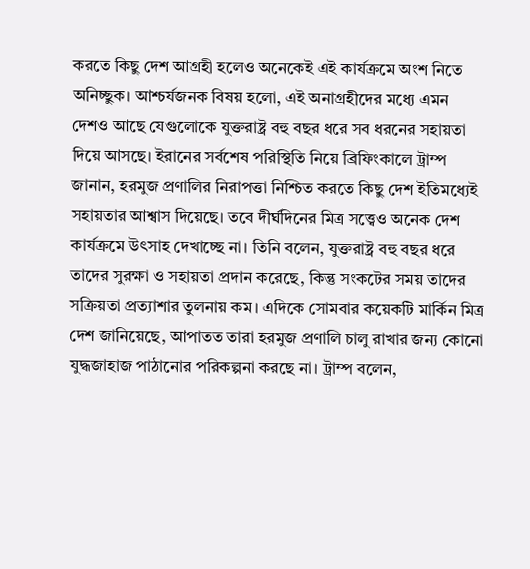করতে কিছু দেশ আগ্রহী হলেও অনেকেই এই কার্যক্রমে অংশ নিতে অনিচ্ছুক। আশ্চর্যজনক বিষয় হলো, এই অনাগ্রহীদের মধ্যে এমন দেশও আছে যেগুলোকে যুক্তরাষ্ট্র বহু বছর ধরে সব ধরনের সহায়তা দিয়ে আসছে। ইরানের সর্বশেষ পরিস্থিতি নিয়ে ব্রিফিংকালে ট্রাম্প জানান, হরমুজ প্রণালির নিরাপত্তা নিশ্চিত করতে কিছু দেশ ইতিমধ্যেই সহায়তার আশ্বাস দিয়েছে। তবে দীর্ঘদিনের মিত্র সত্ত্বেও অনেক দেশ কার্যক্রমে উৎসাহ দেখাচ্ছে না। তিনি বলেন, যুক্তরাষ্ট্র বহু বছর ধরে তাদের সুরক্ষা ও সহায়তা প্রদান করেছে, কিন্তু সংকটের সময় তাদের সক্রিয়তা প্রত্যাশার তুলনায় কম। এদিকে সোমবার কয়েকটি মার্কিন মিত্র দেশ জানিয়েছে, আপাতত তারা হরমুজ প্রণালি চালু রাখার জন্য কোনো যুদ্ধজাহাজ পাঠানোর পরিকল্পনা করছে না। ট্রাম্প বলেন,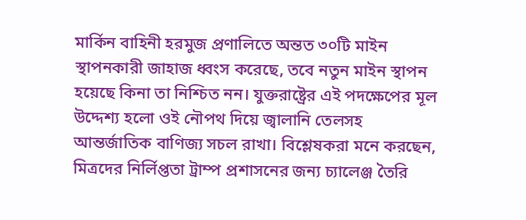মার্কিন বাহিনী হরমুজ প্রণালিতে অন্তত ৩০টি মাইন স্থাপনকারী জাহাজ ধ্বংস করেছে, তবে নতুন মাইন স্থাপন হয়েছে কিনা তা নিশ্চিত নন। যুক্তরাষ্ট্রের এই পদক্ষেপের মূল উদ্দেশ্য হলো ওই নৌপথ দিয়ে জ্বালানি তেলসহ আন্তর্জাতিক বাণিজ্য সচল রাখা। বিশ্লেষকরা মনে করছেন, মিত্রদের নির্লিপ্ততা ট্রাম্প প্রশাসনের জন্য চ্যালেঞ্জ তৈরি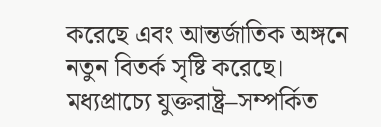করেছে এবং আন্তর্জাতিক অঙ্গনে নতুন বিতর্ক সৃষ্টি করেছে।
মধ্যপ্রাচ্যে যুক্তরাষ্ট্র–সম্পর্কিত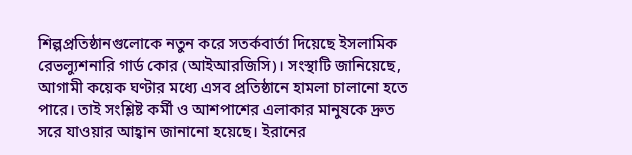শিল্পপ্রতিষ্ঠানগুলোকে নতুন করে সতর্কবার্তা দিয়েছে ইসলামিক রেভল্যুশনারি গার্ড কোর (আইআরজিসি)। সংস্থাটি জানিয়েছে, আগামী কয়েক ঘণ্টার মধ্যে এসব প্রতিষ্ঠানে হামলা চালানো হতে পারে। তাই সংশ্লিষ্ট কর্মী ও আশপাশের এলাকার মানুষকে দ্রুত সরে যাওয়ার আহ্বান জানানো হয়েছে। ইরানের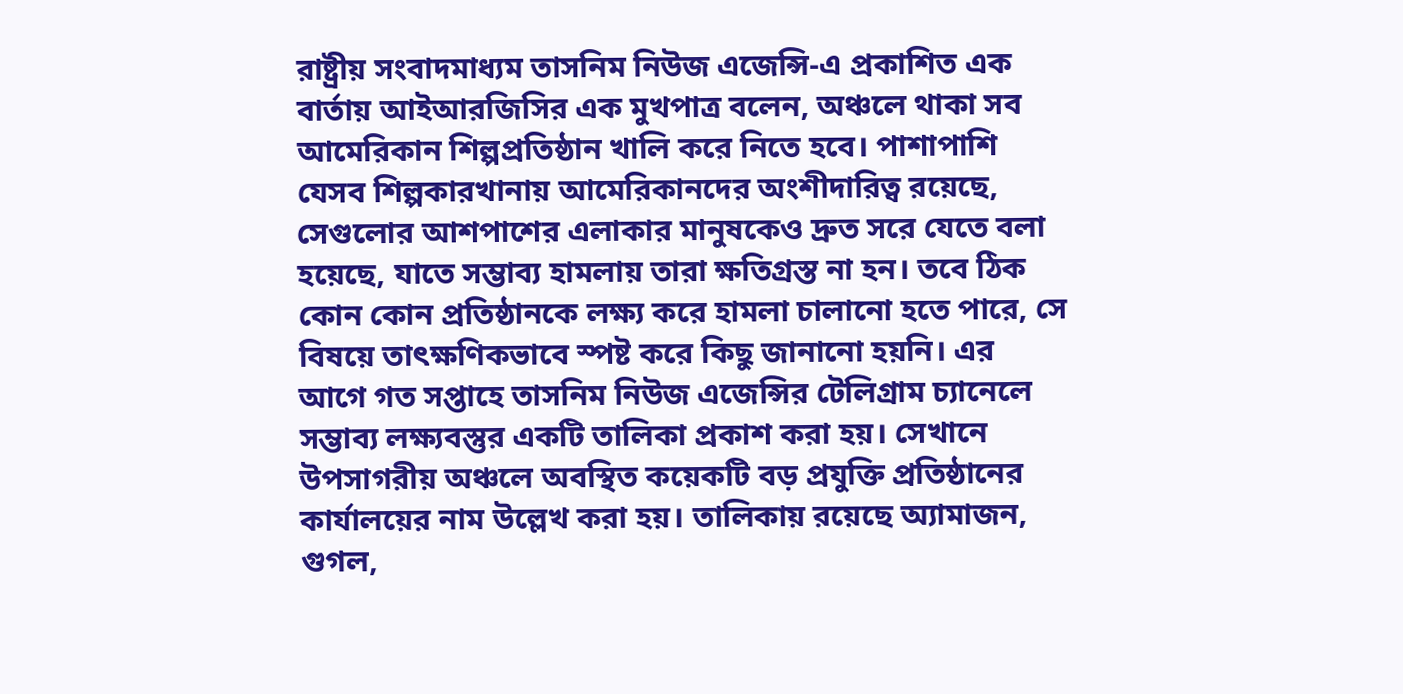রাষ্ট্রীয় সংবাদমাধ্যম তাসনিম নিউজ এজেন্সি-এ প্রকাশিত এক বার্তায় আইআরজিসির এক মুখপাত্র বলেন, অঞ্চলে থাকা সব আমেরিকান শিল্পপ্রতিষ্ঠান খালি করে নিতে হবে। পাশাপাশি যেসব শিল্পকারখানায় আমেরিকানদের অংশীদারিত্ব রয়েছে, সেগুলোর আশপাশের এলাকার মানুষকেও দ্রুত সরে যেতে বলা হয়েছে, যাতে সম্ভাব্য হামলায় তারা ক্ষতিগ্রস্ত না হন। তবে ঠিক কোন কোন প্রতিষ্ঠানকে লক্ষ্য করে হামলা চালানো হতে পারে, সে বিষয়ে তাৎক্ষণিকভাবে স্পষ্ট করে কিছু জানানো হয়নি। এর আগে গত সপ্তাহে তাসনিম নিউজ এজেন্সির টেলিগ্রাম চ্যানেলে সম্ভাব্য লক্ষ্যবস্তুর একটি তালিকা প্রকাশ করা হয়। সেখানে উপসাগরীয় অঞ্চলে অবস্থিত কয়েকটি বড় প্রযুক্তি প্রতিষ্ঠানের কার্যালয়ের নাম উল্লেখ করা হয়। তালিকায় রয়েছে অ্যামাজন, গুগল,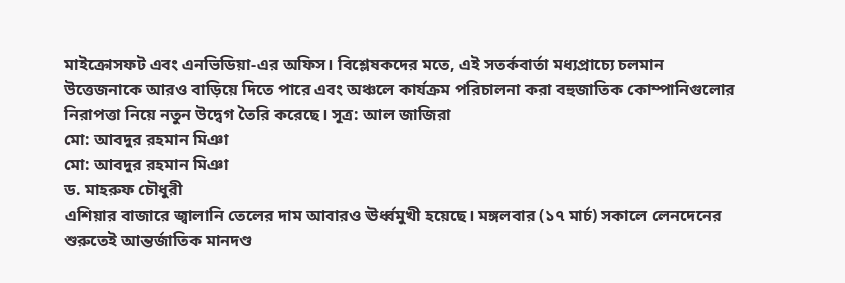মাইক্রোসফট এবং এনভিডিয়া-এর অফিস। বিশ্লেষকদের মতে, এই সতর্কবার্তা মধ্যপ্রাচ্যে চলমান উত্তেজনাকে আরও বাড়িয়ে দিতে পারে এবং অঞ্চলে কার্যক্রম পরিচালনা করা বহুজাতিক কোম্পানিগুলোর নিরাপত্তা নিয়ে নতুন উদ্বেগ তৈরি করেছে। সূত্র: আল জাজিরা
মো: আবদুর রহমান মিঞা
মো: আবদুর রহমান মিঞা
ড. মাহরুফ চৌধুরী
এশিয়ার বাজারে জ্বালানি তেলের দাম আবারও ঊর্ধ্বমুখী হয়েছে। মঙ্গলবার (১৭ মার্চ) সকালে লেনদেনের শুরুতেই আন্তর্জাতিক মানদণ্ড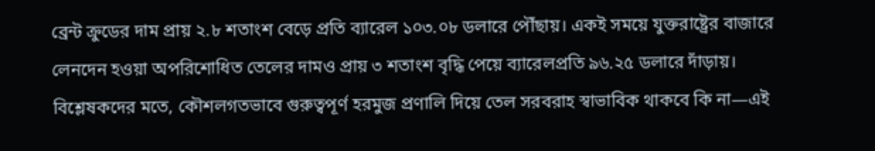ব্রেন্ট ক্রুডের দাম প্রায় ২.৮ শতাংশ বেড়ে প্রতি ব্যারেল ১০৩.০৮ ডলারে পৌঁছায়। একই সময়ে যুক্তরাষ্ট্রের বাজারে লেনদেন হওয়া অপরিশোধিত তেলের দামও প্রায় ৩ শতাংশ বৃদ্ধি পেয়ে ব্যারেলপ্রতি ৯৬.২৫ ডলারে দাঁড়ায়। বিশ্লেষকদের মতে, কৌশলগতভাবে গুরুত্বপূর্ণ হরমুজ প্রণালি দিয়ে তেল সরবরাহ স্বাভাবিক থাকবে কি না—এই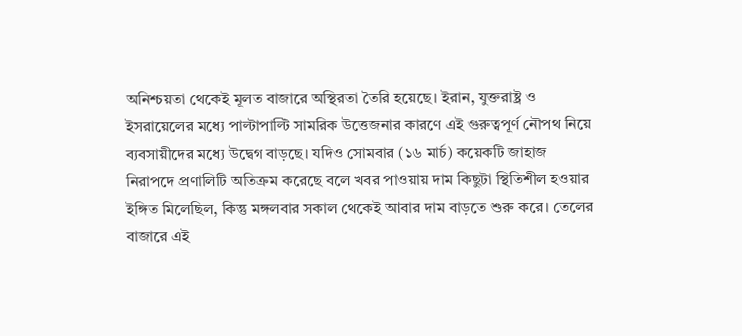অনিশ্চয়তা থেকেই মূলত বাজারে অস্থিরতা তৈরি হয়েছে। ইরান, যুক্তরাষ্ট্র ও ইসরায়েলের মধ্যে পাল্টাপাল্টি সামরিক উত্তেজনার কারণে এই গুরুত্বপূর্ণ নৌপথ নিয়ে ব্যবসায়ীদের মধ্যে উদ্বেগ বাড়ছে। যদিও সোমবার (১৬ মার্চ) কয়েকটি জাহাজ নিরাপদে প্রণালিটি অতিক্রম করেছে বলে খবর পাওয়ায় দাম কিছুটা স্থিতিশীল হওয়ার ইঙ্গিত মিলেছিল, কিন্তু মঙ্গলবার সকাল থেকেই আবার দাম বাড়তে শুরু করে। তেলের বাজারে এই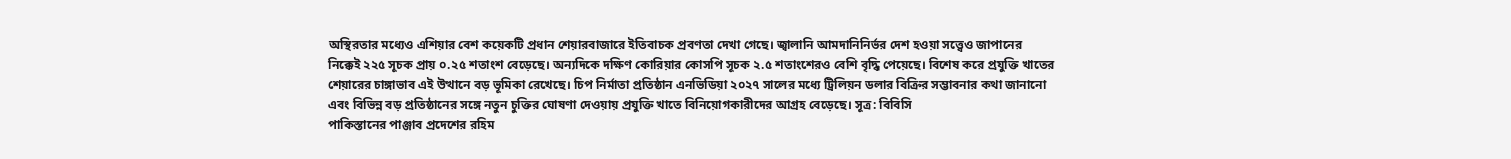অস্থিরতার মধ্যেও এশিয়ার বেশ কয়েকটি প্রধান শেয়ারবাজারে ইতিবাচক প্রবণতা দেখা গেছে। জ্বালানি আমদানিনির্ভর দেশ হওয়া সত্ত্বেও জাপানের নিক্কেই ২২৫ সূচক প্রায় ০.২৫ শতাংশ বেড়েছে। অন্যদিকে দক্ষিণ কোরিয়ার কোসপি সূচক ২.৫ শতাংশেরও বেশি বৃদ্ধি পেয়েছে। বিশেষ করে প্রযুক্তি খাতের শেয়ারের চাঙ্গাভাব এই উত্থানে বড় ভূমিকা রেখেছে। চিপ নির্মাতা প্রতিষ্ঠান এনভিডিয়া ২০২৭ সালের মধ্যে ট্রিলিয়ন ডলার বিক্রির সম্ভাবনার কথা জানানো এবং বিভিন্ন বড় প্রতিষ্ঠানের সঙ্গে নতুন চুক্তির ঘোষণা দেওয়ায় প্রযুক্তি খাতে বিনিয়োগকারীদের আগ্রহ বেড়েছে। সূত্র: বিবিসি
পাকিস্তানের পাঞ্জাব প্রদেশের রহিম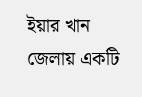ইয়ার খান জেলায় একটি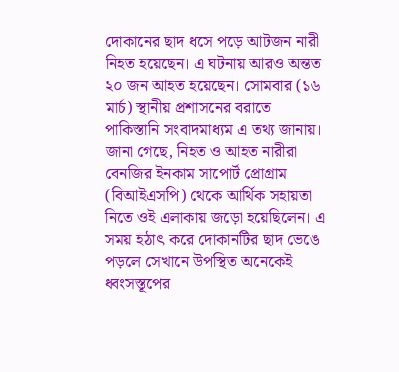দোকানের ছাদ ধসে পড়ে আটজন নারী নিহত হয়েছেন। এ ঘটনায় আরও অন্তত ২০ জন আহত হয়েছেন। সোমবার (১৬ মার্চ) স্থানীয় প্রশাসনের বরাতে পাকিস্তানি সংবাদমাধ্যম এ তথ্য জানায়। জানা গেছে, নিহত ও আহত নারীরা বেনজির ইনকাম সাপোর্ট প্রোগ্রাম (বিআইএসপি) থেকে আর্থিক সহায়তা নিতে ওই এলাকায় জড়ো হয়েছিলেন। এ সময় হঠাৎ করে দোকানটির ছাদ ভেঙে পড়লে সেখানে উপস্থিত অনেকেই ধ্বংসস্তূপের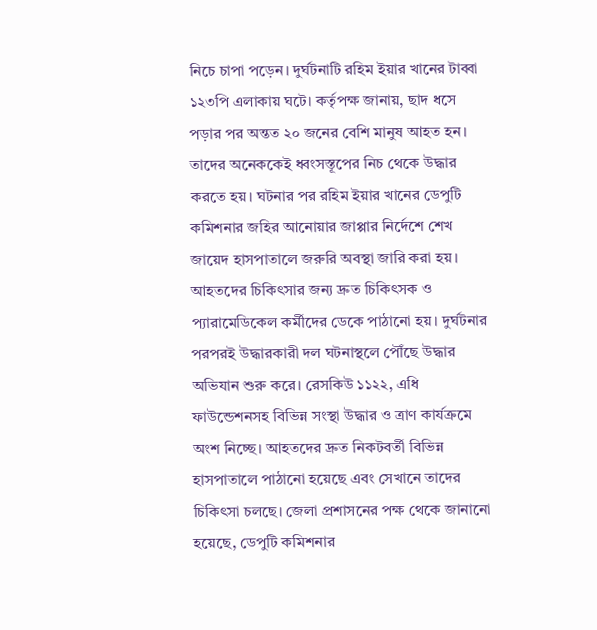নিচে চাপা পড়েন। দুর্ঘটনাটি রহিম ইয়ার খানের টাব্বা ১২৩পি এলাকায় ঘটে। কর্তৃপক্ষ জানায়, ছাদ ধসে পড়ার পর অন্তত ২০ জনের বেশি মানুষ আহত হন। তাদের অনেককেই ধ্বংসস্তূপের নিচ থেকে উদ্ধার করতে হয়। ঘটনার পর রহিম ইয়ার খানের ডেপুটি কমিশনার জহির আনোয়ার জাপ্পার নির্দেশে শেখ জায়েদ হাসপাতালে জরুরি অবস্থা জারি করা হয়। আহতদের চিকিৎসার জন্য দ্রুত চিকিৎসক ও প্যারামেডিকেল কর্মীদের ডেকে পাঠানো হয়। দুর্ঘটনার পরপরই উদ্ধারকারী দল ঘটনাস্থলে পৌঁছে উদ্ধার অভিযান শুরু করে। রেসকিউ ১১২২, এধি ফাউন্ডেশনসহ বিভিন্ন সংস্থা উদ্ধার ও ত্রাণ কার্যক্রমে অংশ নিচ্ছে। আহতদের দ্রুত নিকটবর্তী বিভিন্ন হাসপাতালে পাঠানো হয়েছে এবং সেখানে তাদের চিকিৎসা চলছে। জেলা প্রশাসনের পক্ষ থেকে জানানো হয়েছে, ডেপুটি কমিশনার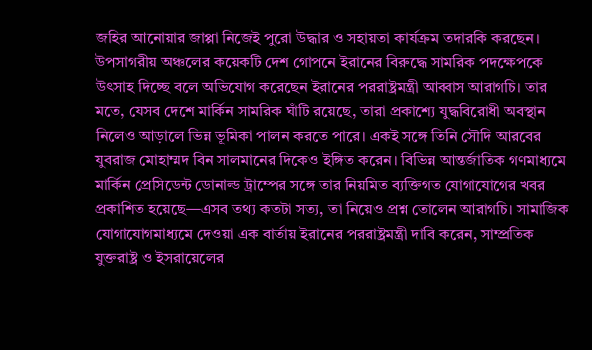জহির আনোয়ার জাপ্পা নিজেই পুরো উদ্ধার ও সহায়তা কার্যক্রম তদারকি করছেন।
উপসাগরীয় অঞ্চলের কয়েকটি দেশ গোপনে ইরানের বিরুদ্ধে সামরিক পদক্ষেপকে উৎসাহ দিচ্ছে বলে অভিযোগ করেছেন ইরানের পররাষ্ট্রমন্ত্রী আব্বাস আরাগচি। তার মতে, যেসব দেশে মার্কিন সামরিক ঘাঁটি রয়েছে, তারা প্রকাশ্যে যুদ্ধবিরোধী অবস্থান নিলেও আড়ালে ভিন্ন ভূমিকা পালন করতে পারে। একই সঙ্গে তিনি সৌদি আরবের যুবরাজ মোহাম্মদ বিন সালমানের দিকেও ইঙ্গিত করেন। বিভিন্ন আন্তর্জাতিক গণমাধ্যমে মার্কিন প্রেসিডেন্ট ডোনাল্ড ট্রাম্পের সঙ্গে তার নিয়মিত ব্যক্তিগত যোগাযোগের খবর প্রকাশিত হয়েছে—এসব তথ্য কতটা সত্য, তা নিয়েও প্রশ্ন তোলেন আরাগচি। সামাজিক যোগাযোগমাধ্যমে দেওয়া এক বার্তায় ইরানের পররাষ্ট্রমন্ত্রী দাবি করেন, সাম্প্রতিক যুক্তরাষ্ট্র ও ইসরায়েলের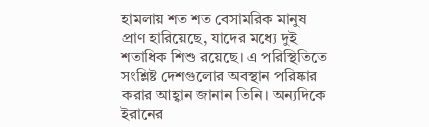হামলায় শত শত বেসামরিক মানুষ প্রাণ হারিয়েছে, যাদের মধ্যে দুই শতাধিক শিশু রয়েছে। এ পরিস্থিতিতে সংশ্লিষ্ট দেশগুলোর অবস্থান পরিষ্কার করার আহ্বান জানান তিনি। অন্যদিকে ইরানের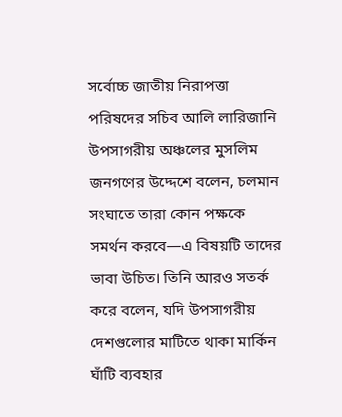সর্বোচ্চ জাতীয় নিরাপত্তা পরিষদের সচিব আলি লারিজানি উপসাগরীয় অঞ্চলের মুসলিম জনগণের উদ্দেশে বলেন, চলমান সংঘাতে তারা কোন পক্ষকে সমর্থন করবে—এ বিষয়টি তাদের ভাবা উচিত। তিনি আরও সতর্ক করে বলেন, যদি উপসাগরীয় দেশগুলোর মাটিতে থাকা মার্কিন ঘাঁটি ব্যবহার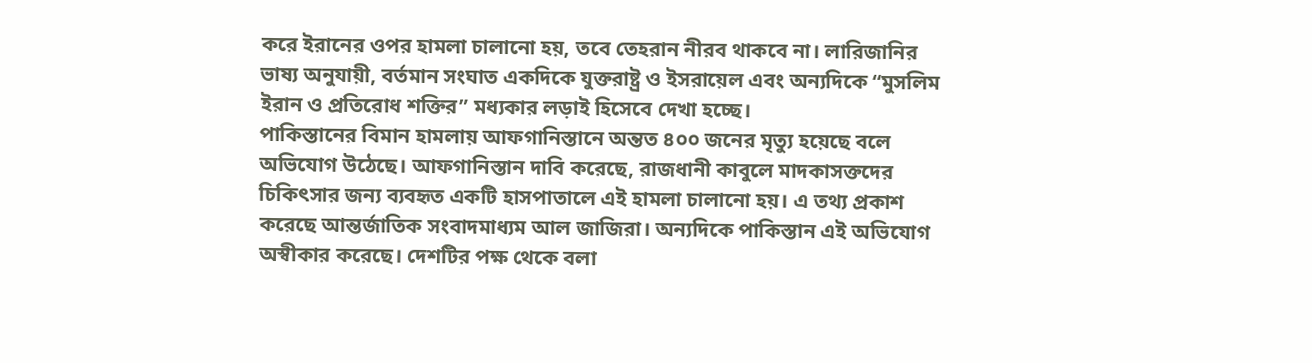করে ইরানের ওপর হামলা চালানো হয়, তবে তেহরান নীরব থাকবে না। লারিজানির ভাষ্য অনুযায়ী, বর্তমান সংঘাত একদিকে যুক্তরাষ্ট্র ও ইসরায়েল এবং অন্যদিকে “মুসলিম ইরান ও প্রতিরোধ শক্তির” মধ্যকার লড়াই হিসেবে দেখা হচ্ছে।
পাকিস্তানের বিমান হামলায় আফগানিস্তানে অন্তত ৪০০ জনের মৃত্যু হয়েছে বলে অভিযোগ উঠেছে। আফগানিস্তান দাবি করেছে, রাজধানী কাবুলে মাদকাসক্তদের চিকিৎসার জন্য ব্যবহৃত একটি হাসপাতালে এই হামলা চালানো হয়। এ তথ্য প্রকাশ করেছে আন্তর্জাতিক সংবাদমাধ্যম আল জাজিরা। অন্যদিকে পাকিস্তান এই অভিযোগ অস্বীকার করেছে। দেশটির পক্ষ থেকে বলা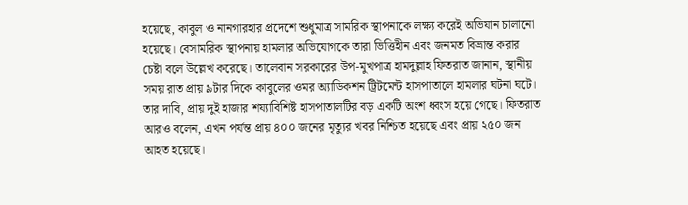হয়েছে, কাবুল ও নানগারহার প্রদেশে শুধুমাত্র সামরিক স্থাপনাকে লক্ষ্য করেই অভিযান চালানো হয়েছে। বেসামরিক স্থাপনায় হামলার অভিযোগকে তারা ভিত্তিহীন এবং জনমত বিভ্রান্ত করার চেষ্টা বলে উল্লেখ করেছে। তালেবান সরকারের উপ-মুখপাত্র হামদুল্লাহ ফিতরাত জানান, স্থানীয় সময় রাত প্রায় ৯টার দিকে কাবুলের ওমর অ্যাডিকশন ট্রিটমেন্ট হাসপাতালে হামলার ঘটনা ঘটে। তার দাবি, প্রায় দুই হাজার শয্যাবিশিষ্ট হাসপাতালটির বড় একটি অংশ ধ্বংস হয়ে গেছে। ফিতরাত আরও বলেন, এখন পর্যন্ত প্রায় ৪০০ জনের মৃত্যুর খবর নিশ্চিত হয়েছে এবং প্রায় ২৫০ জন আহত হয়েছে।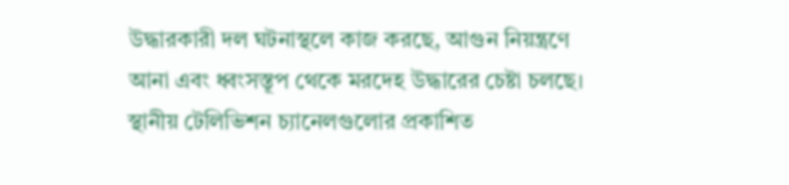উদ্ধারকারী দল ঘটনাস্থলে কাজ করছে, আগুন নিয়ন্ত্রণে আনা এবং ধ্বংসস্তূপ থেকে মরদেহ উদ্ধারের চেষ্টা চলছে। স্থানীয় টেলিভিশন চ্যানেলগুলোর প্রকাশিত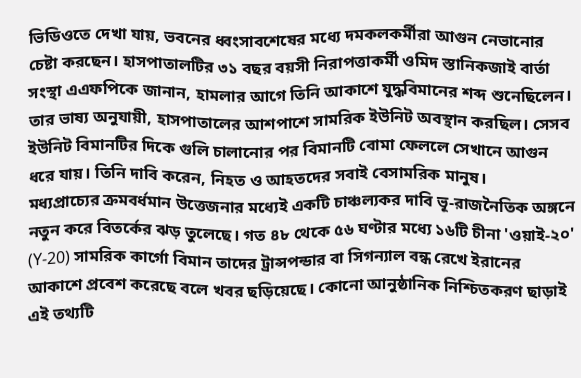ভিডিওতে দেখা যায়, ভবনের ধ্বংসাবশেষের মধ্যে দমকলকর্মীরা আগুন নেভানোর চেষ্টা করছেন। হাসপাতালটির ৩১ বছর বয়সী নিরাপত্তাকর্মী ওমিদ স্তানিকজাই বার্তা সংস্থা এএফপিকে জানান, হামলার আগে তিনি আকাশে যুদ্ধবিমানের শব্দ শুনেছিলেন। তার ভাষ্য অনুযায়ী, হাসপাতালের আশপাশে সামরিক ইউনিট অবস্থান করছিল। সেসব ইউনিট বিমানটির দিকে গুলি চালানোর পর বিমানটি বোমা ফেললে সেখানে আগুন ধরে যায়। তিনি দাবি করেন, নিহত ও আহতদের সবাই বেসামরিক মানুষ।
মধ্যপ্রাচ্যের ক্রমবর্ধমান উত্তেজনার মধ্যেই একটি চাঞ্চল্যকর দাবি ভূ-রাজনৈতিক অঙ্গনে নতুন করে বিতর্কের ঝড় তুলেছে। গত ৪৮ থেকে ৫৬ ঘণ্টার মধ্যে ১৬টি চীনা 'ওয়াই-২০' (Y-20) সামরিক কার্গো বিমান তাদের ট্রান্সপন্ডার বা সিগন্যাল বন্ধ রেখে ইরানের আকাশে প্রবেশ করেছে বলে খবর ছড়িয়েছে। কোনো আনুষ্ঠানিক নিশ্চিতকরণ ছাড়াই এই তথ্যটি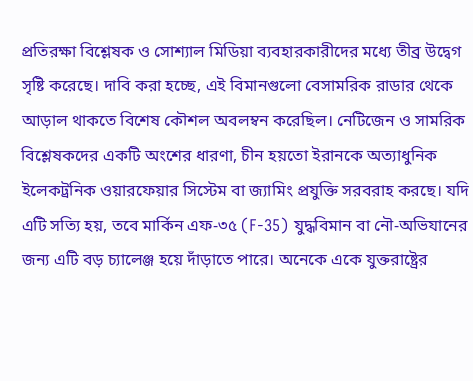প্রতিরক্ষা বিশ্লেষক ও সোশ্যাল মিডিয়া ব্যবহারকারীদের মধ্যে তীব্র উদ্বেগ সৃষ্টি করেছে। দাবি করা হচ্ছে, এই বিমানগুলো বেসামরিক রাডার থেকে আড়াল থাকতে বিশেষ কৌশল অবলম্বন করেছিল। নেটিজেন ও সামরিক বিশ্লেষকদের একটি অংশের ধারণা, চীন হয়তো ইরানকে অত্যাধুনিক ইলেকট্রনিক ওয়ারফেয়ার সিস্টেম বা জ্যামিং প্রযুক্তি সরবরাহ করছে। যদি এটি সত্যি হয়, তবে মার্কিন এফ-৩৫ (F-35) যুদ্ধবিমান বা নৌ-অভিযানের জন্য এটি বড় চ্যালেঞ্জ হয়ে দাঁড়াতে পারে। অনেকে একে যুক্তরাষ্ট্রের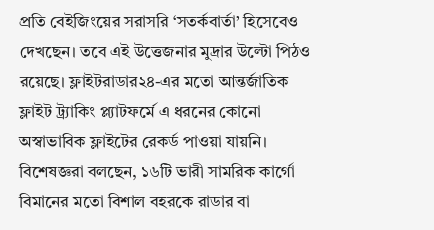প্রতি বেইজিংয়ের সরাসরি ‘সতর্কবার্তা’ হিসেবেও দেখছেন। তবে এই উত্তেজনার মুদ্রার উল্টো পিঠও রয়েছে। ফ্লাইটরাডার২৪-এর মতো আন্তর্জাতিক ফ্লাইট ট্র্যাকিং প্ল্যাটফর্মে এ ধরনের কোনো অস্বাভাবিক ফ্লাইটের রেকর্ড পাওয়া যায়নি। বিশেষজ্ঞরা বলছেন, ১৬টি ভারী সামরিক কার্গো বিমানের মতো বিশাল বহরকে রাডার বা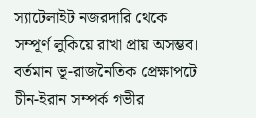স্যাটেলাইট নজরদারি থেকে সম্পূর্ণ লুকিয়ে রাখা প্রায় অসম্ভব। বর্তমান ভূ-রাজনৈতিক প্রেক্ষাপটে চীন-ইরান সম্পর্ক গভীর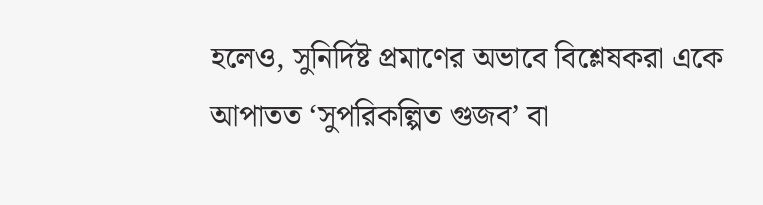হলেও, সুনির্দিষ্ট প্রমাণের অভাবে বিশ্লেষকরা একে আপাতত ‘সুপরিকল্পিত গুজব’ বা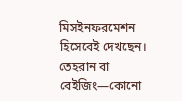মিসইনফরমেশন হিসেবেই দেখছেন। তেহরান বা বেইজিং—কোনো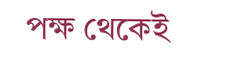পক্ষ থেকেই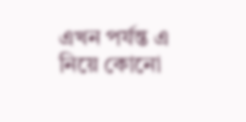এখন পর্যন্ত এ নিয়ে কোনো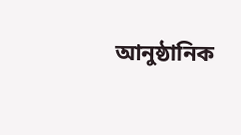আনুষ্ঠানিক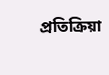প্রতিক্রিয়া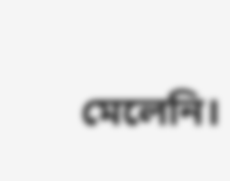মেলেনি।